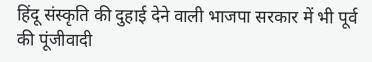हिंदू संस्कृति की दुहाई देने वाली भाजपा सरकार में भी पूर्व की पूंजीवादी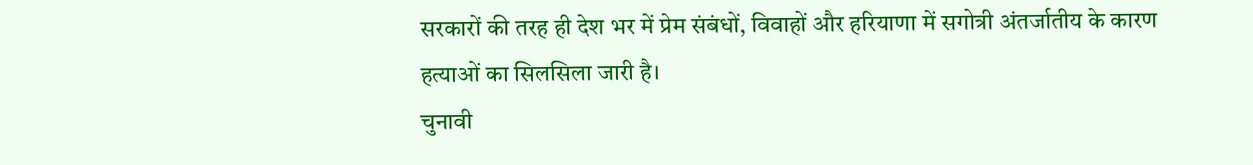सरकारों की तरह ही देश भर में प्रेम संबंधों, विवाहों और हरियाणा में सगोत्री अंतर्जातीय के कारण हत्याओं का सिलसिला जारी है।
चुनावी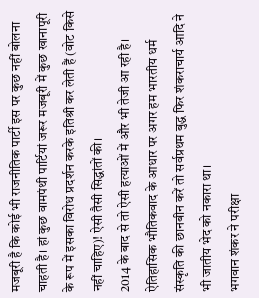मजबूरी है कि कोई भी राजनीतिक पार्टी इस पर कुछ नहीं बोलना चाहती है। हां कुछ वामपंथी पार्टियां जरूर मजबूरी में कुछ खानापूरी के रूप में इसका विरोध प्रदर्शन करके इतिश्री कर लेती हैं (वोट किसे नहीं चाहिए)! ऐसी तैसी सिद्धांतों की।
2014 के बाद से तो ऐसी हत्याओं में और भी तेजी आ रही है।
ऐतिहासिक भौतिकवाद के आधार पर अगर हम भारतीय धर्म संस्कृति की छानबीन करें तो सर्वप्रथम बुद्ध फिर शंकराचार्य आदि ने भी जातीय भेद को नकारा था।
भगवान शंकर ने परीक्षा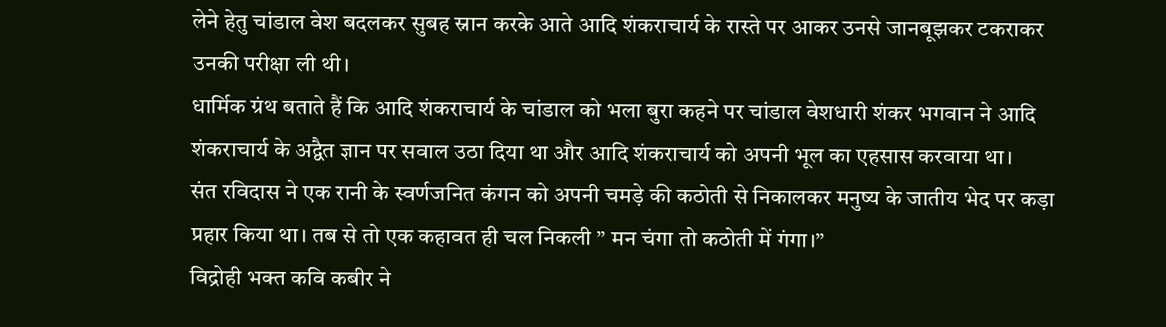लेने हेतु चांडाल वेश बदलकर सुबह स्नान करके आते आदि शंकराचार्य के रास्ते पर आकर उनसे जानबूझकर टकराकर उनकी परीक्षा ली थी।
धार्मिक ग्रंथ बताते हैं कि आदि शंकराचार्य के चांडाल को भला बुरा कहने पर चांडाल वेशधारी शंकर भगवान ने आदि शंकराचार्य के अद्वैत ज्ञान पर सवाल उठा दिया था और आदि शंकराचार्य को अपनी भूल का एहसास करवाया था।
संत रविदास ने एक रानी के स्वर्णजनित कंगन को अपनी चमड़े की कठोती से निकालकर मनुष्य के जातीय भेद पर कड़ा प्रहार किया था। तब से तो एक कहावत ही चल निकली ” मन चंगा तो कठोती में गंगा।”
विद्रोही भक्त कवि कबीर ने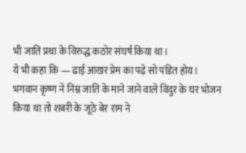भी जाति प्रथा के विरुद्ध कठोर संघर्ष किया था।
ये भी कहा कि — ढाई आखर प्रेम का पढ़े सो पंडित होय।
भगवान कृष्ण ने निम्न जाति के माने जाने वाले विदुर के घर भोजन किया था तो शबरी के जूठे बेर राम ने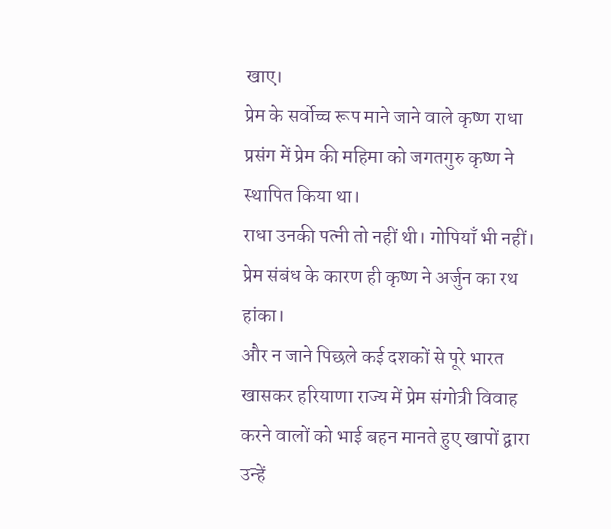खाए।
प्रेम के सर्वोच्च रूप माने जाने वाले कृष्ण राधा प्रसंग में प्रेम की महिमा को जगतगुरु कृष्ण ने स्थापित किया था।
राधा उनकी पत्नी तो नहीं थी। गोपियाँ भी नहीं। प्रेम संबंध के कारण ही कृष्ण ने अर्जुन का रथ हांका।
और न जाने पिछले कई दशकों से पूरे भारत खासकर हरियाणा राज्य में प्रेम संगोत्री विवाह करने वालों को भाई बहन मानते हुए खापों द्वारा उन्हें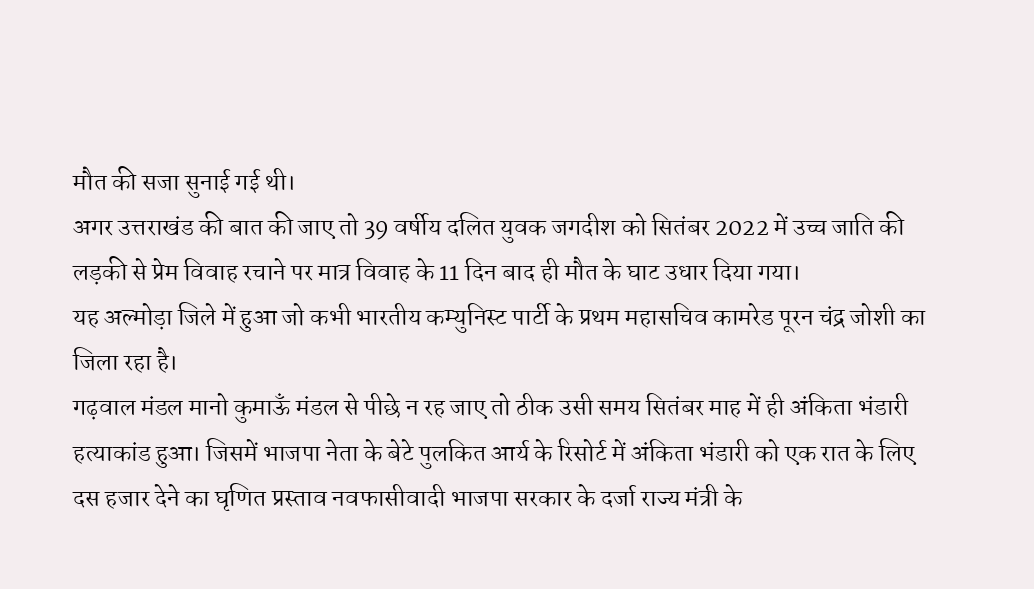मौत की सजा सुनाई गई थी।
अगर उत्तराखंड की बात की जाए तो 39 वर्षीय दलित युवक जगदीश को सितंबर 2022 में उच्च जाति की लड़की से प्रेम विवाह रचाने पर मात्र विवाह के 11 दिन बाद ही मौत के घाट उधार दिया गया।
यह अल्मोड़ा जिले में हुआ जो कभी भारतीय कम्युनिस्ट पार्टी के प्रथम महासचिव कामरेड पूरन चंद्र जोशी का जिला रहा है।
गढ़वाल मंडल मानो कुमाऊँ मंडल से पीछे न रह जाए तो ठीक उसी समय सितंबर माह में ही अंकिता भंडारी हत्याकांड हुआ। जिसमें भाजपा नेता के बेटे पुलकित आर्य के रिसोर्ट में अंकिता भंडारी को एक रात के लिए दस हजार देने का घृणित प्रस्ताव नवफासीवादी भाजपा सरकार के दर्जा राज्य मंत्री के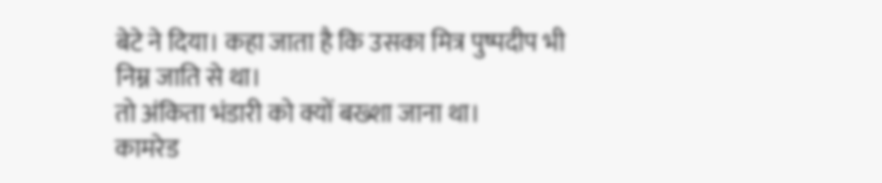बेटे ने दिया। कहा जाता है कि उसका मित्र पुष्पदीप भी निम्न जाति से था।
तो अंकिता भंडारी को क्यों बख्शा जाना था।
कामरेड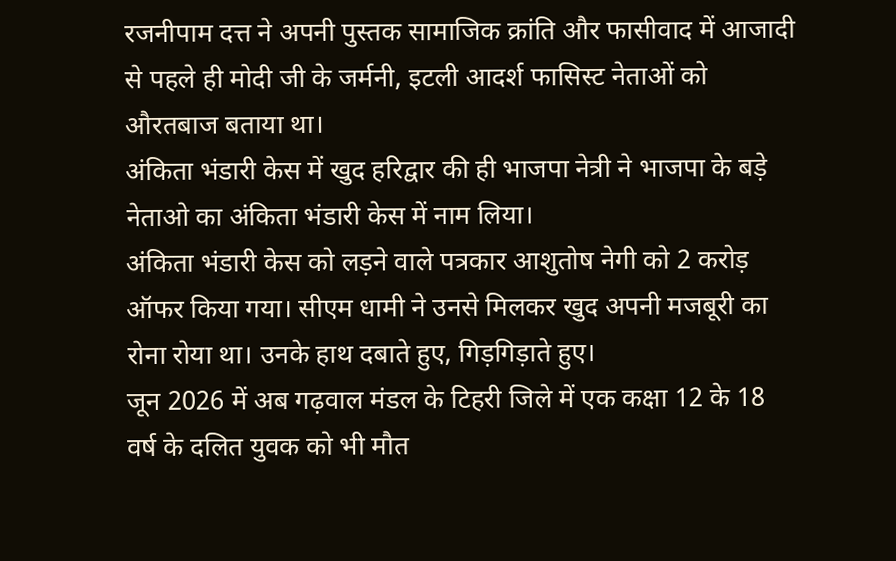रजनीपाम दत्त ने अपनी पुस्तक सामाजिक क्रांति और फासीवाद में आजादी से पहले ही मोदी जी के जर्मनी, इटली आदर्श फासिस्ट नेताओं को औरतबाज बताया था।
अंकिता भंडारी केस में खुद हरिद्वार की ही भाजपा नेत्री ने भाजपा के बड़े नेताओ का अंकिता भंडारी केस में नाम लिया।
अंकिता भंडारी केस को लड़ने वाले पत्रकार आशुतोष नेगी को 2 करोड़ ऑफर किया गया। सीएम धामी ने उनसे मिलकर खुद अपनी मजबूरी का रोना रोया था। उनके हाथ दबाते हुए, गिड़गिड़ाते हुए।
जून 2026 में अब गढ़वाल मंडल के टिहरी जिले में एक कक्षा 12 के 18 वर्ष के दलित युवक को भी मौत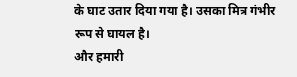के घाट उतार दिया गया है। उसका मित्र गंभीर रूप से घायल है।
और हमारी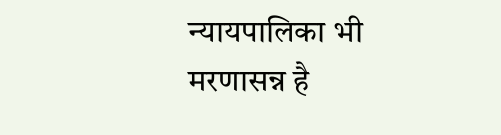न्यायपालिका भी मरणासन्न है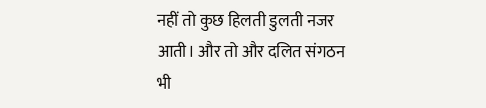नहीं तो कुछ हिलती डुलती नजर आती। और तो और दलित संगठन भी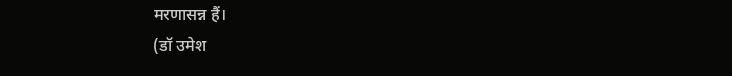मरणासन्न हैं।
(डॉ उमेश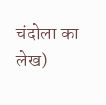चंदोला का लेख)